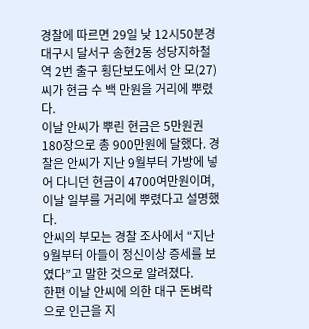경찰에 따르면 29일 낮 12시50분경 대구시 달서구 송현2동 성당지하철역 2번 출구 횡단보도에서 안 모(27)씨가 현금 수 백 만원을 거리에 뿌렸다.
이날 안씨가 뿌린 현금은 5만원권 180장으로 총 900만원에 달했다. 경찰은 안씨가 지난 9월부터 가방에 넣어 다니던 현금이 4700여만원이며, 이날 일부를 거리에 뿌렸다고 설명했다.
안씨의 부모는 경찰 조사에서 “지난 9월부터 아들이 정신이상 증세를 보였다”고 말한 것으로 알려졌다.
한편 이날 안씨에 의한 대구 돈벼락으로 인근을 지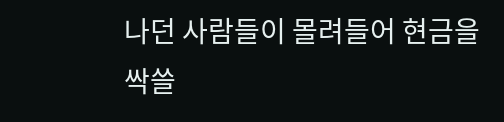나던 사람들이 몰려들어 현금을 싹쓸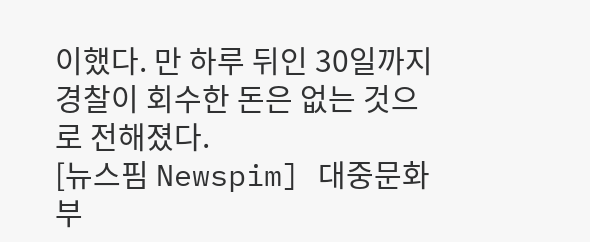이했다. 만 하루 뒤인 30일까지 경찰이 회수한 돈은 없는 것으로 전해졌다.
[뉴스핌 Newspim] 대중문화부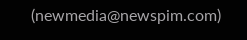(newmedia@newspim.com)